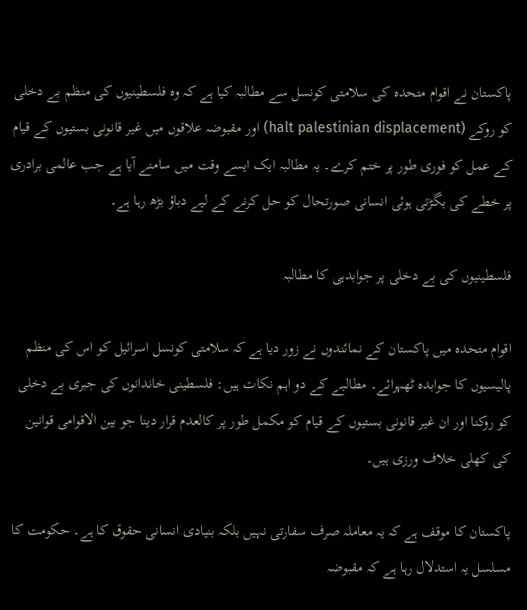پاکستان نے اقوام متحدہ کی سلامتی کونسل سے مطالبہ کیا ہے کہ وہ فلسطینیوں کی منظم بے دخلی کو روکے (halt palestinian displacement) اور مقبوضہ علاقوں میں غیر قانونی بستیوں کے قیام کے عمل کو فوری طور پر ختم کرے۔ یہ مطالبہ ایک ایسے وقت میں سامنے آیا ہے جب عالمی برادری پر خطے کی بگڑتی ہوئی انسانی صورتحال کو حل کرنے کے لیے دباؤ بڑھ رہا ہے۔

فلسطینیوں کی بے دخلی پر جوابدہی کا مطالبہ

اقوام متحدہ میں پاکستان کے نمائندوں نے زور دیا ہے کہ سلامتی کونسل اسرائیل کو اس کی منظم پالیسیوں کا جوابدہ ٹھہرائے۔ مطالبے کے دو اہم نکات ہیں: فلسطینی خاندانوں کی جبری بے دخلی کو روکنا اور ان غیر قانونی بستیوں کے قیام کو مکمل طور پر کالعدم قرار دینا جو بین الاقوامی قوانین کی کھلی خلاف ورزی ہیں۔

پاکستان کا موقف ہے کہ یہ معاملہ صرف سفارتی نہیں بلکہ بنیادی انسانی حقوق کا ہے۔ حکومت کا مسلسل یہ استدلال رہا ہے کہ مقبوضہ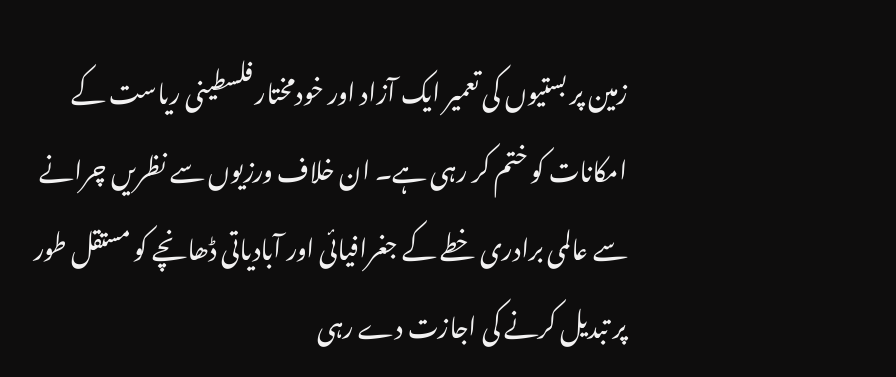زمین پر بستیوں کی تعمیر ایک آزاد اور خودمختار فلسطینی ریاست کے امکانات کو ختم کر رہی ہے۔ ان خلاف ورزیوں سے نظریں چرانے سے عالمی برادری خطے کے جغرافیائی اور آبادیاتی ڈھانچے کو مستقل طور پر تبدیل کرنے کی اجازت دے رہی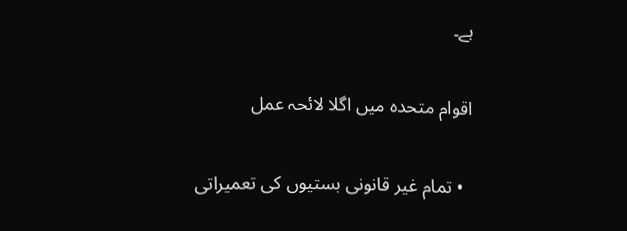ہے۔

اقوام متحدہ میں اگلا لائحہ عمل

  • تمام غیر قانونی بستیوں کی تعمیراتی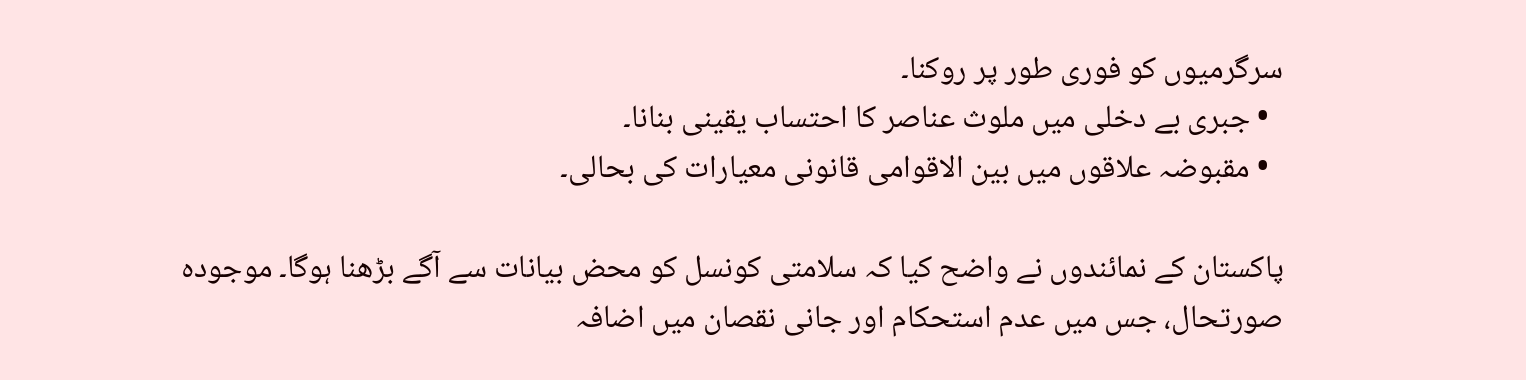سرگرمیوں کو فوری طور پر روکنا۔
  • جبری بے دخلی میں ملوث عناصر کا احتساب یقینی بنانا۔
  • مقبوضہ علاقوں میں بین الاقوامی قانونی معیارات کی بحالی۔

پاکستان کے نمائندوں نے واضح کیا کہ سلامتی کونسل کو محض بیانات سے آگے بڑھنا ہوگا۔ موجودہ صورتحال، جس میں عدم استحکام اور جانی نقصان میں اضافہ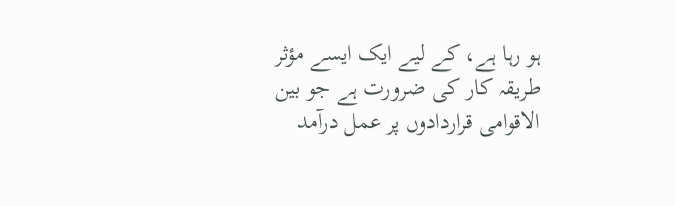ہو رہا ہے، کے لیے ایک ایسے مؤثر طریقہ کار کی ضرورت ہے جو بین الاقوامی قراردادوں پر عمل درآمد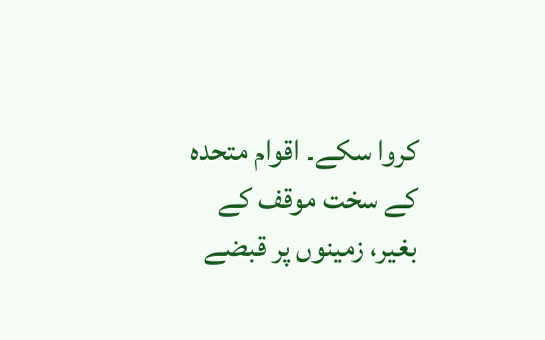کروا سکے۔ اقوام متحدہ کے سخت موقف کے بغیر، زمینوں پر قبضے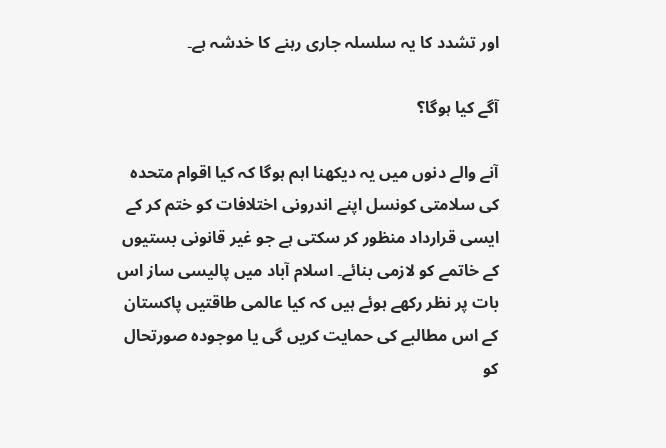اور تشدد کا یہ سلسلہ جاری رہنے کا خدشہ ہے۔

آگے کیا ہوگا؟

آنے والے دنوں میں یہ دیکھنا اہم ہوگا کہ کیا اقوام متحدہ کی سلامتی کونسل اپنے اندرونی اختلافات کو ختم کر کے ایسی قرارداد منظور کر سکتی ہے جو غیر قانونی بستیوں کے خاتمے کو لازمی بنائے۔ اسلام آباد میں پالیسی ساز اس بات پر نظر رکھے ہوئے ہیں کہ کیا عالمی طاقتیں پاکستان کے اس مطالبے کی حمایت کریں گی یا موجودہ صورتحال کو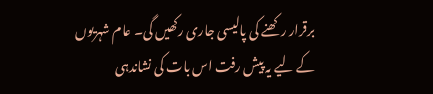برقرار رکھنے کی پالیسی جاری رکھیں گی۔ عام شہریوں کے لیے یہ پیش رفت اس بات کی نشاندہی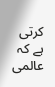کرتی ہے کہ عالمی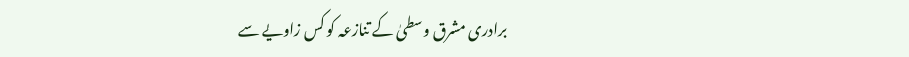برادری مشرق وسطیٰ کے تنازعہ کو کس زاویے سے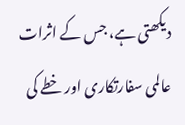دیکھتی ہے، جس کے اثرات عالمی سفارتکاری اور خطے کی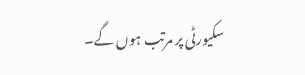سکیورٹی پر مرتب ہوں گے۔